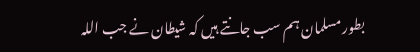بطور مسلمان ہم سب جانتے ہیں کہ شیطان نے جب اللہ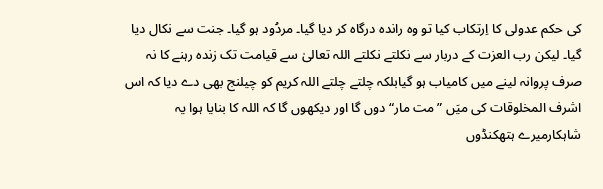کی حکم عدولی کا اِرتکاب کیا تو وہ راندہ درگاہ کر دیا گیا۔ مردُود ہو گیا۔ جنت سے نکال دیا گیا۔ لیکن رب العزت کے دربار سے نکلتے نکلتے اللہ تعالیٰ سے قیامت تک زندہ رہنے کا نہ صرف پروانہ لینے میں کامیاب ہو گیابلکہ چلتے چلتے اللہ کریم کو چیلنج بھی دے دیا کہ اس اشرف المخلوقات کی میَں ”مت مار“دوں گا اور دیکھوں گا کہ اللہ کا بنایا ہوا یہ شاہکارمیرے ہتھکنڈوں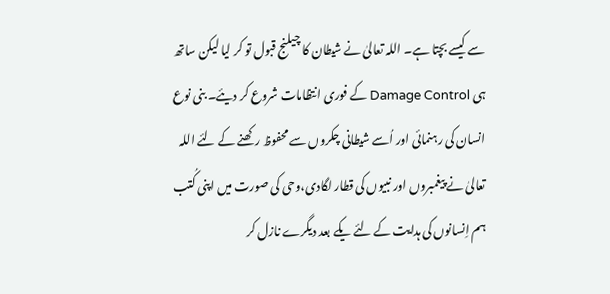سے کیسے بچتا ہے۔ اللہ تعالیٰ نے شیطان کا چیلنج قبول تو کر لیا لیکن ساتھ ہی Damage Control کے فوری انتظامات شروع کر دیئے۔ بنی نوع انسان کی رہنمائی اور اُسے شیطانی چکروں سے محفوظ رکھنے کے لئے اللہ تعالیٰ نے پیغمبروں اور نبیوں کی قطار لگادی،وحی کی صورت میں اپنی کُتب ہم اِنسانوں کی ہدایت کے لئے یکے بعد دیگرے نازل کر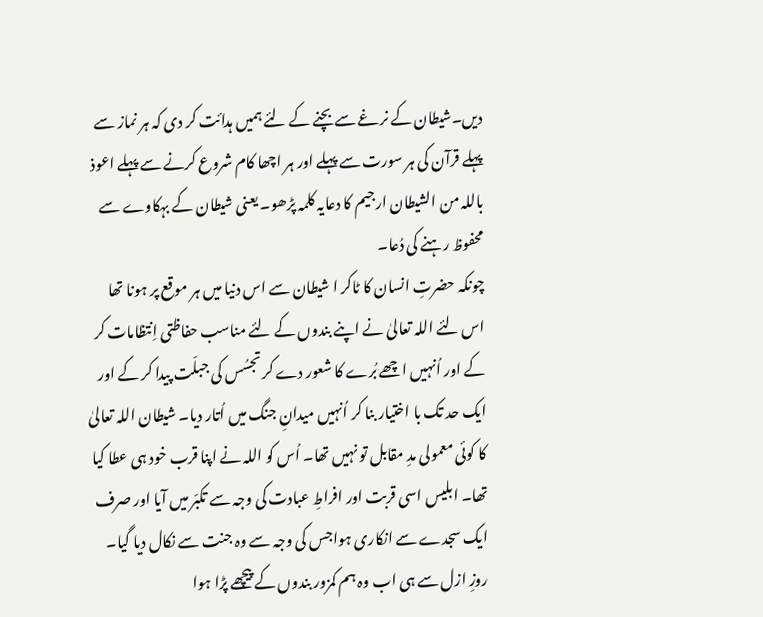دیں۔شیطان کے نرغے سے بچنے کے لئے ہمیں ہدائت کر دی کہ ہر نماز سے پہلے قرآن کی ہر سورت سے پہلے اور ہر اچھا کام شروع کرنے سے پہلے اعوذ باللہ من الشیطان ارجیم کا دعایہ کلمہ پڑھو۔ یعنی شیطان کے بہکاوے سے محفوظ رہنے کی دُعا۔
چونکہ حضرتِ انسان کا ٹاکر ا شیطان سے اس دنیا میں ہر موقع پر ہونا تھا اس لئے اللہ تعالیٰ نے اپنے بندوں کے لئے مناسب حفاظتی اِنتظامات کر کے اور اُنہیں اچھے بُرے کا شعور دے کر تجسُس کی جبلّت پیدا کر کے اور ایک حد تک با اختیار بنا کر اُنہیں میدانِ جنگ میں اُتار دیا۔ شیطان اللہ تعالیٰ کا کوئی معمولی مدِ مقابل تو نہیں تھا۔ اُس کو اللہ نے اپنا قرب خود ہی عطا کیا تھا۔ ابلیس اسی قربت اور افراطِ عبادت کی وجہ سے تکبّر میں آیا اور صرف ایک سجدے سے انکاری ہواجس کی وجہ سے وہ جنت سے نکال دیا گیا۔ روزِ ازل سے ہی اب وہ ہم کمزور بندوں کے پیچھے پڑا ہوا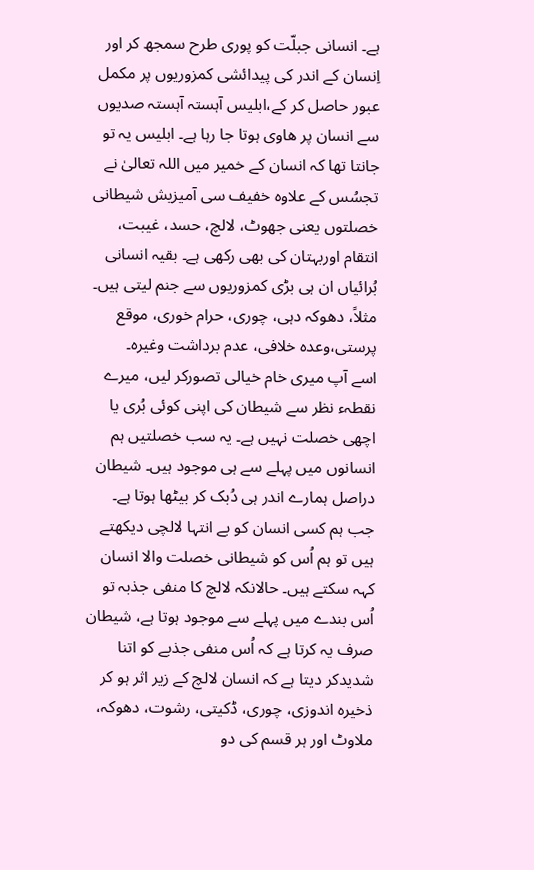ہے۔ انسانی جبلّت کو پوری طرح سمجھ کر اور اِنسان کے اندر کی پیدائشی کمزوریوں پر مکمل عبور حاصل کر کے،ابلیس آہستہ آہستہ صدیوں سے انسان پر ھاوی ہوتا جا رہا ہے۔ ابلیس یہ تو جانتا تھا کہ انسان کے خمیر میں اللہ تعالیٰ نے تجسُس کے علاوہ خفیف سی آمیزیش شیطانی خصلتوں یعنی جھوٹ، لالچ، حسد، غیبت، انتقام اوربہتان کی بھی رکھی ہے۔ بقیہ انسانی بُرائیاں ان ہی بڑی کمزوریوں سے جنم لیتی ہیں۔ مثلاً، دھوکہ دہی، چوری، حرام خوری، موقع پرستی،وعدہ خلافی، عدم برداشت وغیرہ۔
اسے آپ میری خام خیالی تصورکر لیں، میرے نقطہء نظر سے شیطان کی اپنی کوئی بُری یا اچھی خصلت نہیں ہے۔ یہ سب خصلتیں ہم انسانوں میں پہلے سے ہی موجود ہیں۔ شیطان دراصل ہمارے اندر ہی دُبک کر بیٹھا ہوتا ہے۔ جب ہم کسی انسان کو بے انتہا لالچی دیکھتے ہیں تو ہم اُس کو شیطانی خصلت والا انسان کہہ سکتے ہیں۔ حالانکہ لالچ کا منفی جذبہ تو اُس بندے میں پہلے سے موجود ہوتا ہے، شیطان صرف یہ کرتا ہے کہ اُس منفی جذبے کو اتنا شدیدکر دیتا ہے کہ انسان لالچ کے زیر اثر ہو کر ذخیرہ اندوزی، چوری، ڈکیتی، رشوت، دھوکہ، ملاوٹ اور ہر قسم کی دو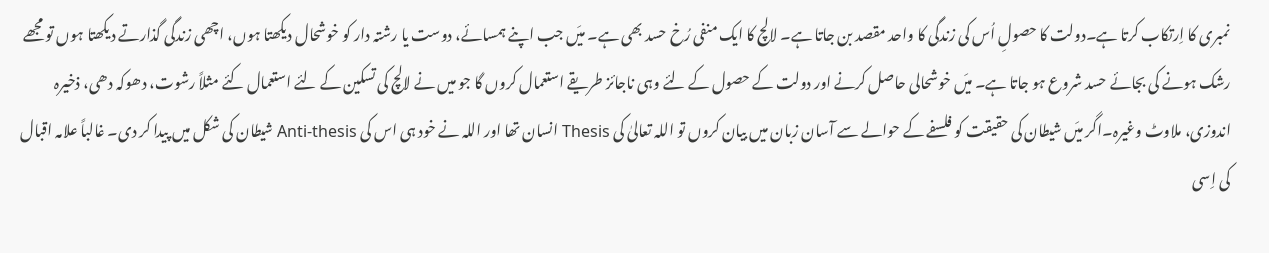نمبری کا اِرتکاب کرتا ہے۔دولت کا حصولِ اُس کی زندگی کا واحد مقصد بن جاتا ہے۔ لالچ کا ایک منفی رُخ حسد بھی ہے۔ میَں جب اپنے ہمسائے، دوست یا رشتہ دار کو خوشحال دیکھتا ہوں، اچھی زندگی گذارتے دیکھتا ہوں تو مجھے رشک ہونے کی بجائے حسد شروع ہو جاتا ہے۔ میَں خوشحالی حاصل کرنے اور دولت کے حصول کے لئے وہی ناجائز طریقے استعمال کروں گا جو میں نے لالچ کی تسکین کے لئے استعمال کئے مثلاً رشوت، دھوکہ دھی، ذخیرہ اندوزی، ملاوٹ وغیرہ۔اگر میَں شیطان کی حقیقت کو فلسفے کے حوالے سے آسان زبان میں بیان کروں تو اللہ تعالیٰ کی Thesis انسان تھا اور اللہ نے خود ہی اس کی Anti-thesis شیطان کی شکل میں پیدا کر دی۔ غالباً علامہ اقبال کی اِسی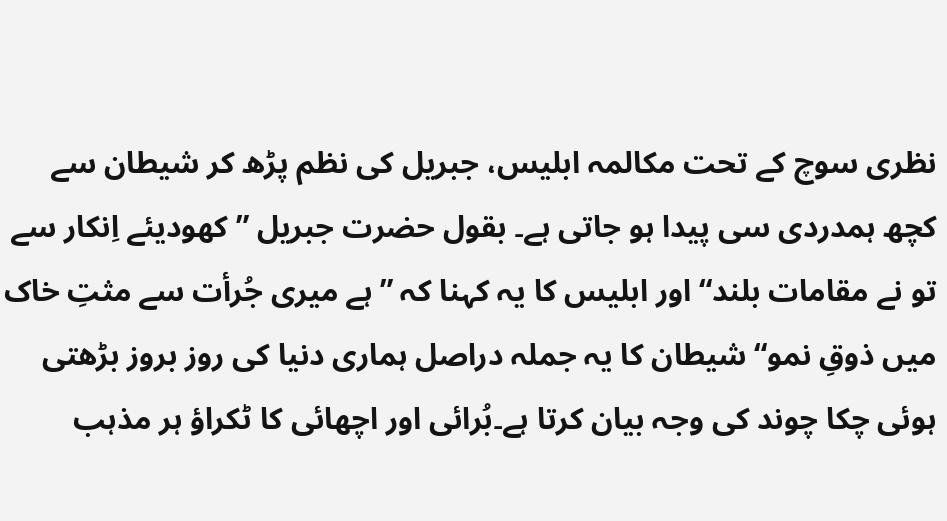نظری سوچ کے تحت مکالمہ ابلیس، جبریل کی نظم پڑھ کر شیطان سے کچھ ہمدردی سی پیدا ہو جاتی ہے۔ بقول حضرت جبریل ”کھودیئے اِنکار سے تو نے مقامات بلند“ اور ابلیس کا یہ کہنا کہ ”ہے میری جُرأت سے مثتِ خاک میں ذوقِ نمو“ شیطان کا یہ جملہ دراصل ہماری دنیا کی روز بروز بڑھتی ہوئی چکا چوند کی وجہ بیان کرتا ہے۔بُرائی اور اچھائی کا ٹکراؤ ہر مذہب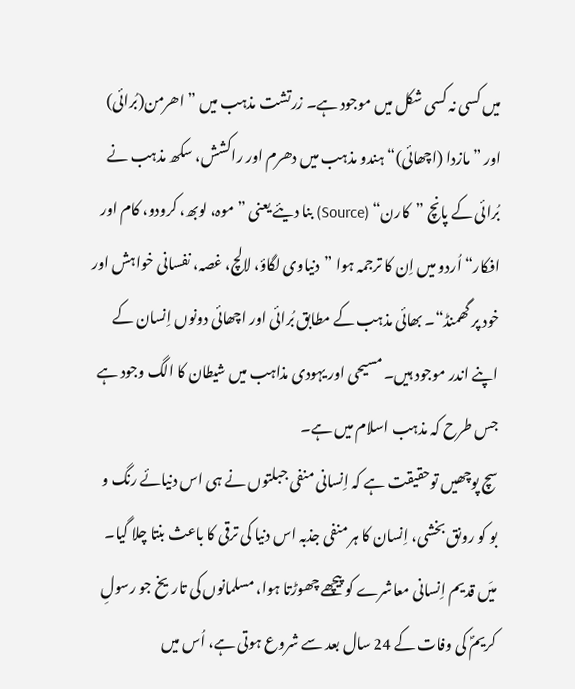میں کسی نہ کسی شکل میں موجود ہے۔ زرتشت مذہب میں ”اھرمن(بُرائی) اور ”مازدا (اچھائی)“ ہندو مذہب میں دھرم اور راکشش، سکھ مذہب نے بُرائی کے پانچ ”کارن“ (Source) بنا دیئے یعنی ”موہ، لوبھ، کرودو، کام اور افکار“ اُردو میں اِن کا ترجمہ ہوا ”دنیاوی لگاؤ، لالچ، غصہ، نفسانی خواہش اور خود پر گھمنڈ“۔ بھائی مذہب کے مطابق بُرائی اور اچھائی دونوں اِنسان کے اپنے اندر موجود ہیں۔ مسیحی اور یہودی مذاہب میں شیطان کا الگ وجود ہے جس طرح کہ مذہب اسلام میں ہے۔
سچ پوچھیں توحقیقت ہے کہ اِنسانی منفی جبلتوں نے ہی اس دنیائے رنگ و بو کو رونق بخشی، اِنسان کا ہر منفی جذبہ اس دنیا کی ترقی کا باعث بنتا چلا گیا۔ میَں قدیم اِنسانی معاشرے کو پیچھے چھوڑتا ہوا، مسلمانوں کی تاریخ جو رسولِ کریمؐ کی وفات کے 24 سال بعد سے شروع ہوتی ہے، اُس میں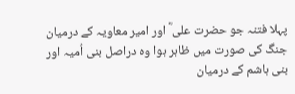پہلا فتنہ جو حضرت علی ؓ اور امیر معاویہ کے درمیان جنگ کی صورت میں ظاہر ہوا وہ دراصل بنی اُمیہ اور بنی ہاشم کے درمیان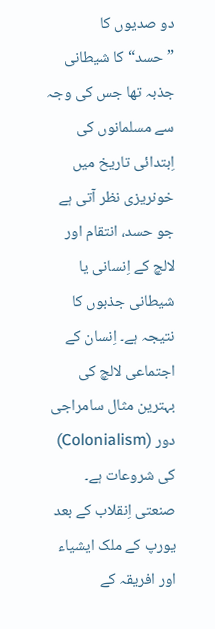دو صدیوں کا ”حسد“کا شیطانی جذبہ تھا جس کی وجہ سے مسلمانوں کی اِبتدائی تاریخ میں خونریزی نظر آتی ہے جو حسد، انتقام اور لالچ کے اِنسانی یا شیطانی جذبوں کا نتیجہ ہے۔ اِنسان کے اجتماعی لالچ کی بہترین مثال سامراجی دور (Colonialism) کی شروعات ہے۔ صنعتی اِنقلاب کے بعد یورپ کے ملک ایشیاء اور افریقہ کے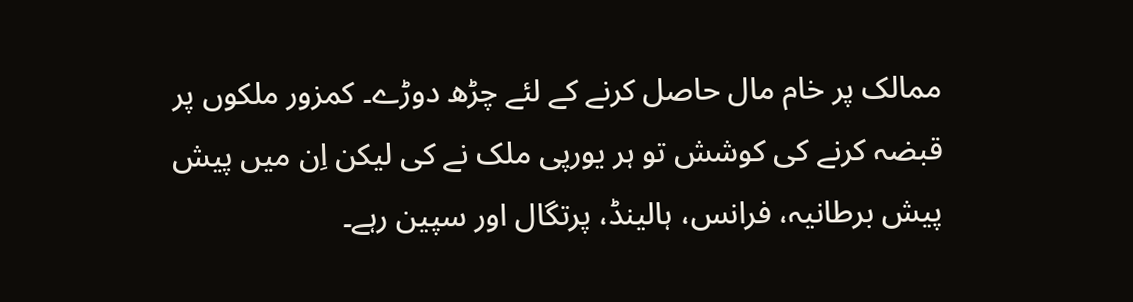ممالک پر خام مال حاصل کرنے کے لئے چڑھ دوڑے۔ کمزور ملکوں پر قبضہ کرنے کی کوشش تو ہر یورپی ملک نے کی لیکن اِن میں پیش پیش برطانیہ، فرانس، ہالینڈ، پرتگال اور سپین رہے۔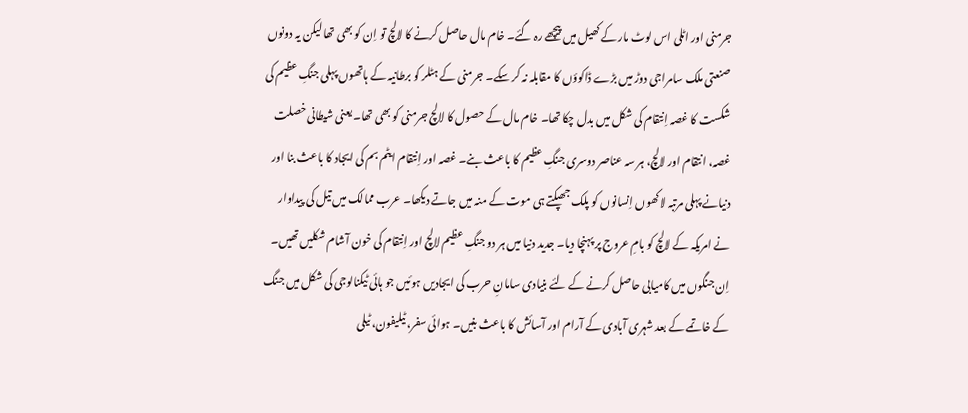جرمنی اور اٹلی اس لوٹ مار کے کھیل میں پیچھے رہ گئے۔ خام مال حاصل کرنے کا لالچ تو اِن کو بھی تھا لیکن یہ دونوں صنعتی ملک سامراجی دوڑ میں بڑے ڈاکوؤں کا مقابلہ نہ کر سکے۔ جرمنی کے ہٹلر کو برطانیہ کے ہاتھوں پہلی جنگِ عظیم کی شکست کا غصہ اِنتقام کی شکل میں بدل چکا تھا۔ خام مال کے حصول کا لالچ جرمنی کو بھی تھا۔ یعنی شیطانی خصلت غصہ، انتقام اور لالچ، ہر سہ عناصر دوسری جنگِ عظیم کا باعث بنے۔ غصہ اور اِنتقام ایٹم بم کی ایجاد کا باعث بنا اور دنیانے پہلی مرتبہ لاکھوں اِنسانوں کو پلک جھپکتے ہی موت کے منہ میں جاتے دیکھا۔ عرب ممالک میں تیل کی پیداوار نے امریکہ کے لالچ کو بامِ عروج پر پہنچا دیا۔ جدید دنیا میں ہر دو جنگِ عظیم لالچ اور اِنتقام کی خون آشام شکلیں تھیں۔ اِن جنگوں میں کامیابی حاصل کرنے کے لئے بنیادی سامانِ حرب کی ایجادیں ہوئیں جو ہائی ٹیکنالوجی کی شکل میں جنگ کے خاتمے کے بعد شہری آبادی کے آرام اور آسائش کا باعث بنیں۔ ہوائی سفر، ٹیلیفون، ٹیلی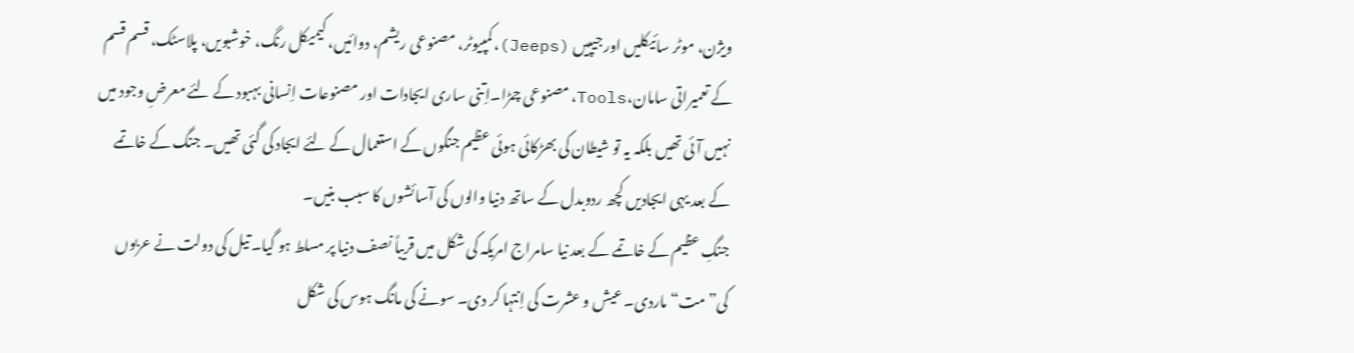ویژن، موٹر سائیکلیں اور جیپیں (Jeeps)، کمپیوٹر، مصنوعی ریشم، دوائیں، کیمیکل رنگ، خوشبویں، پلاسٹک، قسم قسم کے تعمیراتی سامان،Tools، مصنوعی چمڑا۔اِتنی ساری ایجادات اور مصنوعات اِنسانی بہبود کے لئے معرضِ وجود میں نہیں آئی تھیں بلکہ یہ تو شیطان کی بھڑکائی ہوئی عظیم جنگوں کے استعمال کے لئے ایجاد کی گئی تھیں۔ جنگ کے خاتمے کے بعد یہی ایجادیں کچھ ردوبدل کے ساتھ دنیا والوں کی آسائشوں کا سبب بنیں۔
جنگِ عظیم کے خاتمے کے بعد نیا سامراج امریکہ کی شکل میں قریباً نصف دنیا پر مسلط ہو گیا۔ تیل کی دولت نے عربوں کی”مت“ماردی۔ عیش و عشرت کی اِنتہا کر دی۔ سونے کی مانگ ہوس کی شکل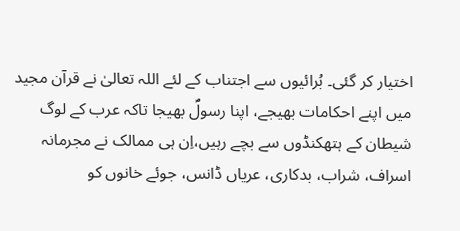اختیار کر گئی۔ بُرائیوں سے اجتناب کے لئے اللہ تعالیٰ نے قرآن مجید میں اپنے احکامات بھیجے، اپنا رسولؐ بھیجا تاکہ عرب کے لوگ شیطان کے ہتھکنڈوں سے بچے رہیں،اِن ہی ممالک نے مجرمانہ اسراف، شراب، بدکاری، عریاں ڈانس، جوئے خانوں کو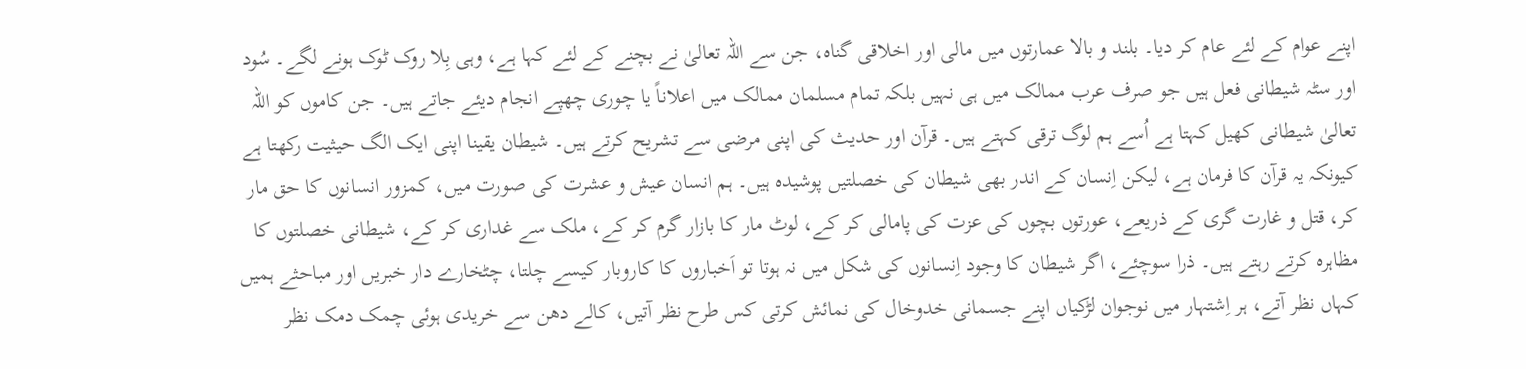اپنے عوام کے لئے عام کر دیا۔ بلند و بالا عمارتوں میں مالی اور اخلاقی گناہ، جن سے اللہ تعالیٰ نے بچنے کے لئے کہا ہے، وہی بِلا روک ٹوک ہونے لگے۔ سُود اور سٹہ شیطانی فعل ہیں جو صرف عرب ممالک میں ہی نہیں بلکہ تمام مسلمان ممالک میں اعلاناً یا چوری چھپے انجام دیئے جاتے ہیں۔ جن کاموں کو اللہ تعالیٰ شیطانی کھیل کہتا ہے اُسے ہم لوگ ترقی کہتے ہیں۔ قرآن اور حدیث کی اپنی مرضی سے تشریح کرتے ہیں۔ شیطان یقینا اپنی ایک الگ حیثیت رکھتا ہے کیونکہ یہ قرآن کا فرمان ہے، لیکن اِنسان کے اندر بھی شیطان کی خصلتیں پوشیدہ ہیں۔ ہم انسان عیش و عشرت کی صورت میں، کمزور انسانوں کا حق مار کر، قتل و غارت گری کے ذریعے، عورتوں بچوں کی عزت کی پامالی کر کے، لوٹ مار کا بازار گرم کر کے، ملک سے غداری کر کے، شیطانی خصلتوں کا مظاہرہ کرتے رہتے ہیں۔ ذرا سوچئے، اگر شیطان کا وجود اِنسانوں کی شکل میں نہ ہوتا تو اَخباروں کا کاروبار کیسے چلتا، چٹخارے دار خبریں اور مباحثے ہمیں کہاں نظر آتے، ہر اِشتہار میں نوجوان لڑکیاں اپنے جسمانی خدوخال کی نمائش کرتی کس طرح نظر آتیں، کالے دھن سے خریدی ہوئی چمک دمک نظر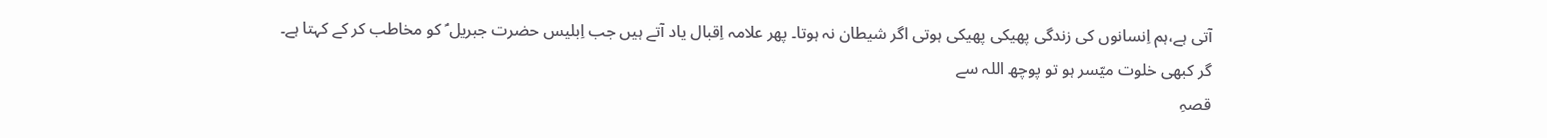آتی ہے،ہم اِنسانوں کی زندگی پھیکی پھیکی ہوتی اگر شیطان نہ ہوتا۔ پھر علامہ اِقبال یاد آتے ہیں جب اِبلیس حضرت جبریل ؑ کو مخاطب کر کے کہتا ہے۔
گر کبھی خلوت میّسر ہو تو پوچھ اللہ سے
قصہِ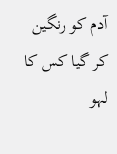آدم کو رنگین کر گیا کس کا لہو